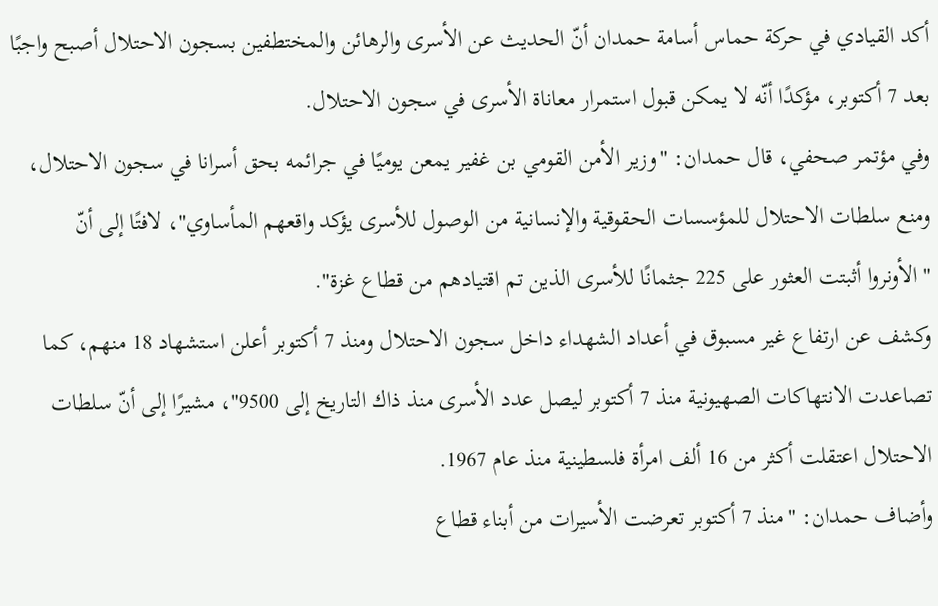أكد القيادي في حركة حماس أسامة حمدان أنّ الحديث عن الأسرى والرهائن والمختطفين بسجون الاحتلال أصبح واجبًا بعد 7 أكتوبر، مؤكدًا أنّه لا يمكن قبول استمرار معاناة الأسرى في سجون الاحتلال.
وفي مؤتمر صحفي، قال حمدان: "وزير الأمن القومي بن غفير يمعن يوميًا في جرائمه بحق أسرانا في سجون الاحتلال، ومنع سلطات الاحتلال للمؤسسات الحقوقية والإنسانية من الوصول للأسرى يؤكد واقعهم المأساوي"، لافتًا إلى أنّ "الأونروا أثبتت العثور على 225 جثمانًا للأسرى الذين تم اقتيادهم من قطاع غزة".
وكشف عن ارتفاع غير مسبوق في أعداد الشهداء داخل سجون الاحتلال ومنذ 7 أكتوبر أعلن استشهاد 18 منهم، كما تصاعدت الانتهاكات الصهيونية منذ 7 أكتوبر ليصل عدد الأسرى منذ ذاك التاريخ إلى 9500"، مشيرًا إلى أنّ سلطات الاحتلال اعتقلت أكثر من 16 ألف امرأة فلسطينية منذ عام 1967.
وأضاف حمدان: "منذ 7 أكتوبر تعرضت الأسيرات من أبناء قطاع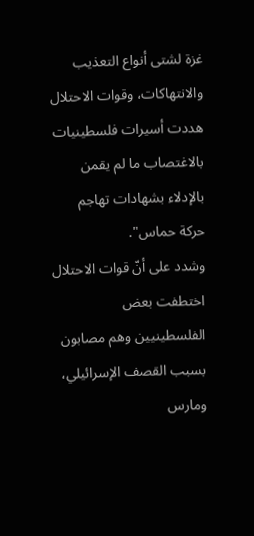غزة لشتى أنواع التعذيب والانتهاكات، وقوات الاحتلال هددت أسيرات فلسطينيات بالاغتصاب ما لم يقمن بالإدلاء بشهادات تهاجم حركة حماس".
وشدد على أنّ قوات الاحتلال اختطفت بعض الفلسطينيين وهم مصابون بسبب القصف الإسرائيلي، ومارس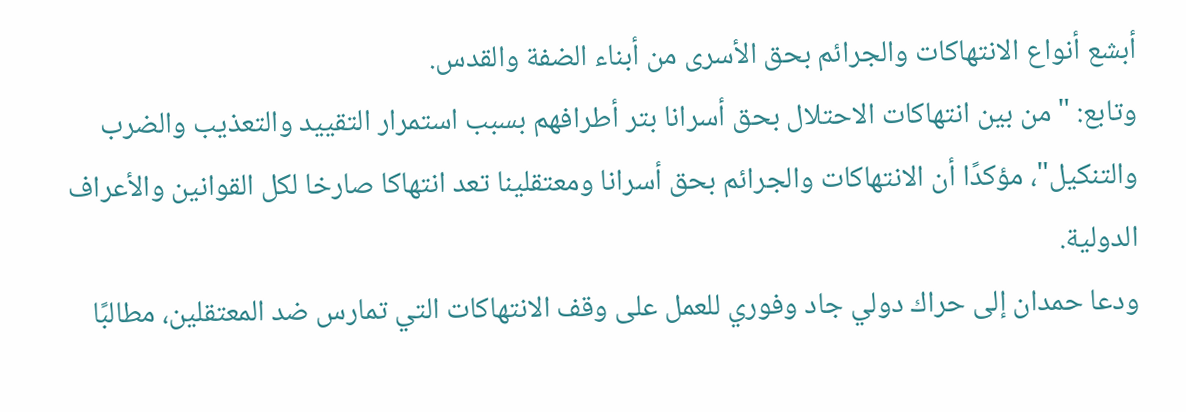أبشع أنواع الانتهاكات والجرائم بحق الأسرى من أبناء الضفة والقدس.
وتابع: "من بين انتهاكات الاحتلال بحق أسرانا بتر أطرافهم بسبب استمرار التقييد والتعذيب والضرب والتنكيل"، مؤكدًا أن الانتهاكات والجرائم بحق أسرانا ومعتقلينا تعد انتهاكا صارخا لكل القوانين والأعراف الدولية.
ودعا حمدان إلى حراك دولي جاد وفوري للعمل على وقف الانتهاكات التي تمارس ضد المعتقلين، مطالبًا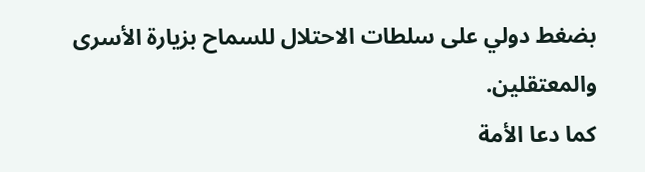بضغط دولي على سلطات الاحتلال للسماح بزيارة الأسرى والمعتقلين.
كما دعا الأمة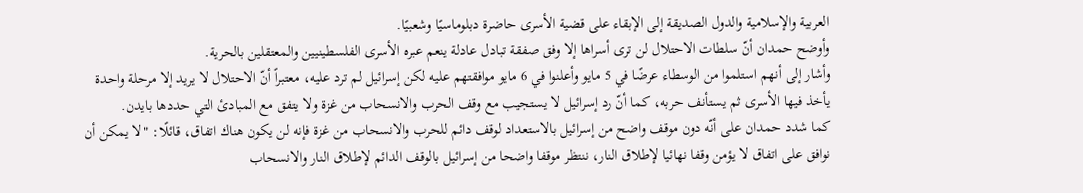العربية والإسلامية والدول الصديقة إلى الإبقاء على قضية الأسرى حاضرة دبلوماسيًا وشعبيًا.
وأوضح حمدان أنّ سلطات الاحتلال لن ترى أسراها إلا وفق صفقة تبادل عادلة ينعم عبره الأسرى الفلسطينيين والمعتقلين بالحرية.
وأشار إلى أنهم استلموا من الوسطاء عرضًا في 5 مايو وأعلنوا في 6 مايو موافقتهم عليه لكن إسرائيل لم ترد عليه، معتبراً أنّ الاحتلال لا يريد إلا مرحلة واحدة يأخذ فيها الأسرى ثم يستأنف حربه، كما أنّ رد إسرائيل لا يستجيب مع وقف الحرب والانسحاب من غزة ولا يتفق مع المبادئ التي حددها بايدن.
كما شدد حمدان على أنّه دون موقف واضح من إسرائيل بالاستعداد لوقف دائم للحرب والانسحاب من غزة فإنه لن يكون هناك اتفاق، قائلًا: "لا يمكن أن نوافق على اتفاق لا يؤمن وقفا نهائيا لإطلاق النار، ننتظر موقفا واضحا من إسرائيل بالوقف الدائم لإطلاق النار والانسحاب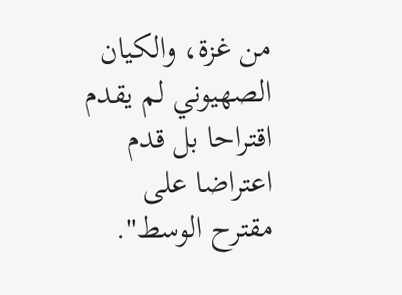من غزة، والكيان الصهيوني لم يقدم اقتراحا بل قدم اعتراضا على مقترح الوسط".